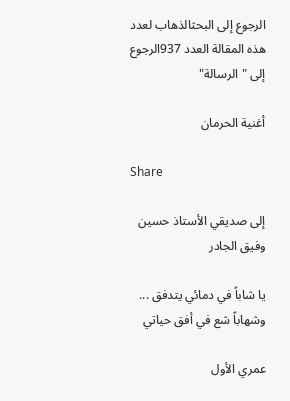الرجوع إلى البحثالذهاب لعدد هذه المقالة العدد 937الرجوع إلى "الرسالة"

أغنية الحرمان

Share

إلى صديقي الأستاذ حسين وفيق الجادر

يا شاباً في دمائي يتدفق ... وشهاباً شع في أفق حياتي

عمري الأول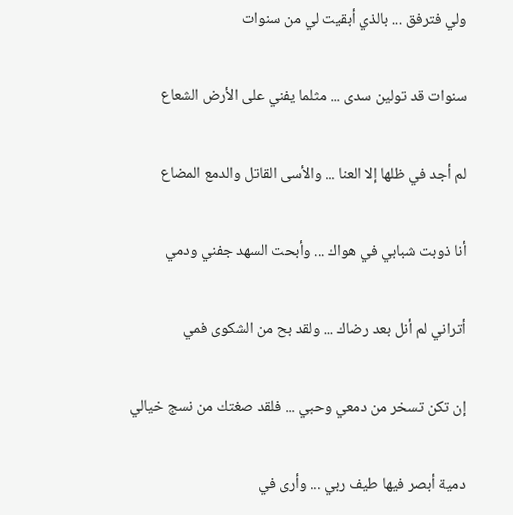ولي فترفق ... بالذي أبقيت لي من سنوات

سنوات قد تولين سدى ... مثلما يفني على الأرض الشعاع

لم أجد في ظلها إلا العنا ... والأسى القاتل والدمع المضاع

أنا ذوبت شبابي في هواك ... وأبحت السهد جفني ودمي

أتراني لم أنل بعد رضاك ... ولقد بح من الشكوى فمي

إن تكن تسخر من دمعي وحبي ... فلقد صغتك من نسج خيالي

دمية أبصر فيها طيف ربي ... وأرى في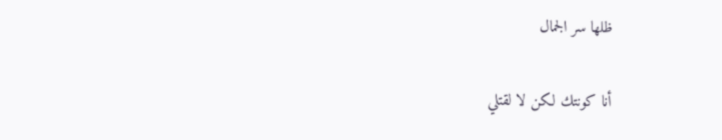ظلها سر الجمال

أنا كونتك لكن لا لقتلي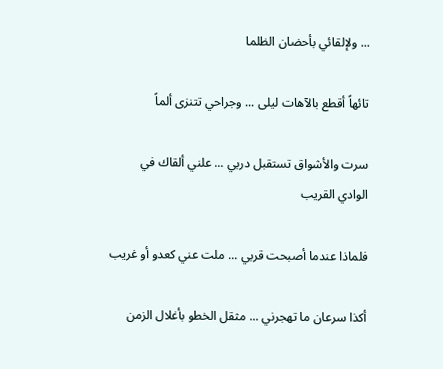... ولإلقائي بأحضان الظلما

تائهاً أقطع بالآهات ليلى ... وجراحي تتنزى ألماً

سرت والأشواق تستقبل دربي ... علني ألقاك في الوادي القريب

فلماذا عندما أصبحت قربي ... ملت عني كعدو أو غريب

أكذا سرعان ما تهجرني ... مثقل الخطو بأغلال الزمن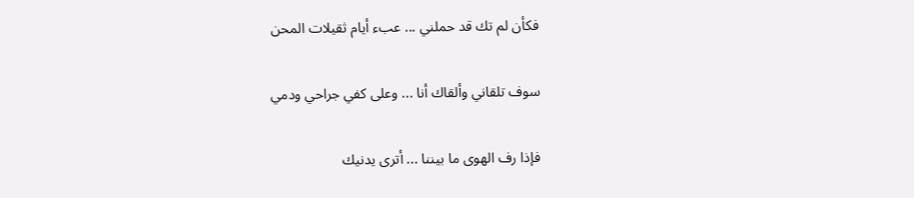فكأن لم تك قد حملني ... عبء أيام ثقيلات المحن

سوف تلقاني وألقاك أنا ... وعلى كفي جراحي ودمي

فإذا رف الهوى ما بيننا ... أترى يدنيك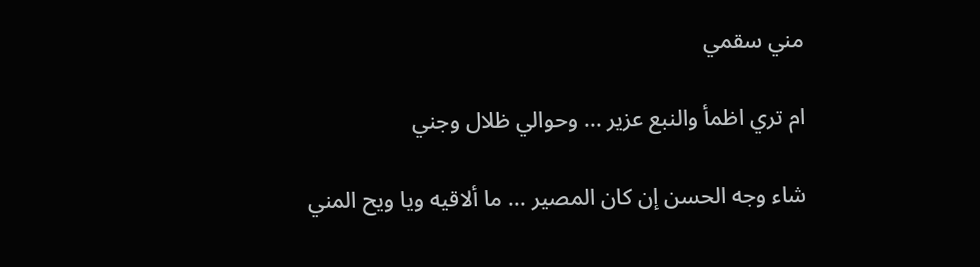مني سقمي

ام تري اظمأ والنبع عزير ... وحوالي ظلال وجني

شاء وجه الحسن إن كان المصير ... ما ألاقيه ويا ويح المني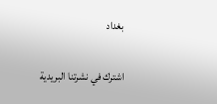بغداد

اشترك في نشرتنا البريدية